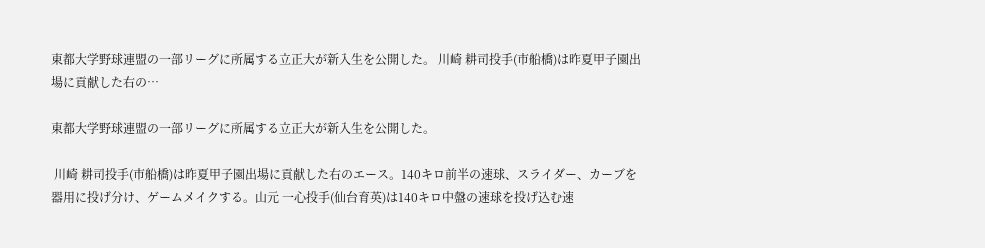東都大学野球連盟の一部リーグに所属する立正大が新入生を公開した。 川崎 耕司投手(市船橋)は昨夏甲子園出場に貢献した右の…

東都大学野球連盟の一部リーグに所属する立正大が新入生を公開した。

 川崎 耕司投手(市船橋)は昨夏甲子園出場に貢献した右のエース。140キロ前半の速球、スライダー、カーブを器用に投げ分け、ゲームメイクする。山元 一心投手(仙台育英)は140キロ中盤の速球を投げ込む速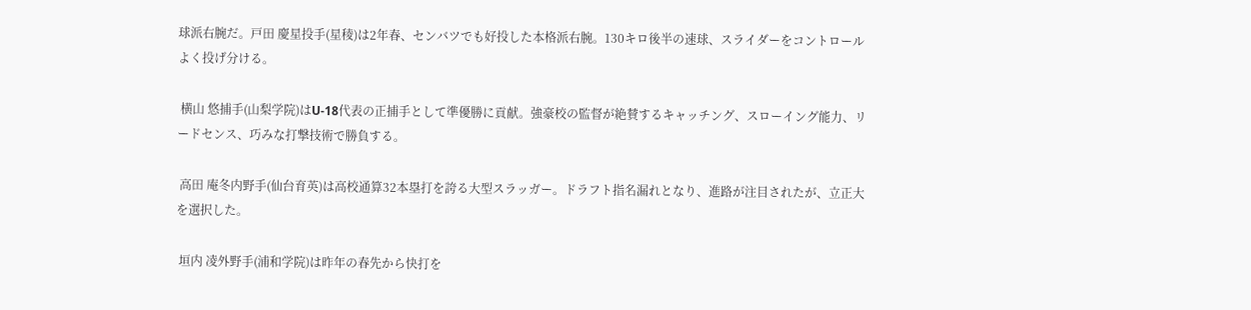球派右腕だ。戸田 慶星投手(星稜)は2年春、センバツでも好投した本格派右腕。130キロ後半の速球、スライダーをコントロールよく投げ分ける。

 横山 悠捕手(山梨学院)はU-18代表の正捕手として準優勝に貢献。強豪校の監督が絶賛するキャッチング、スローイング能力、リードセンス、巧みな打撃技術で勝負する。

 高田 庵冬内野手(仙台育英)は高校通算32本塁打を誇る大型スラッガー。ドラフト指名漏れとなり、進路が注目されたが、立正大を選択した。

 垣内 凌外野手(浦和学院)は昨年の春先から快打を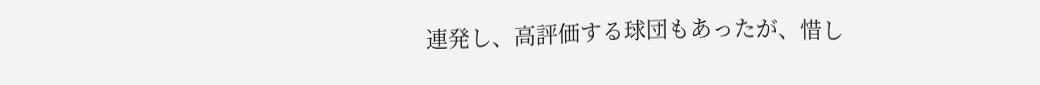連発し、高評価する球団もあったが、惜し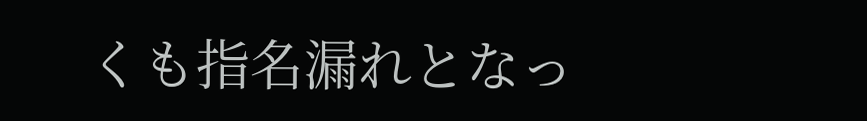くも指名漏れとなっ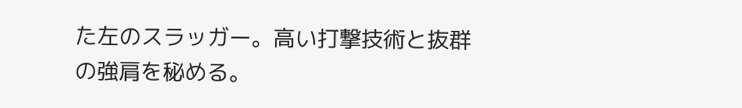た左のスラッガー。高い打撃技術と抜群の強肩を秘める。